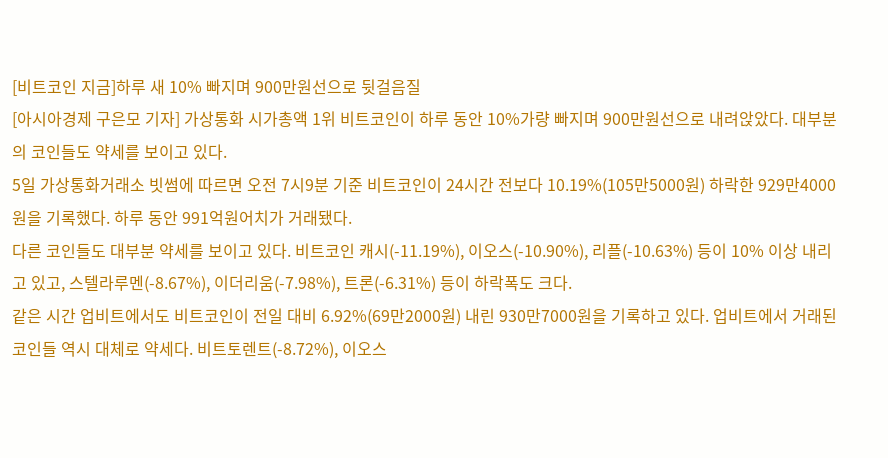[비트코인 지금]하루 새 10% 빠지며 900만원선으로 뒷걸음질
[아시아경제 구은모 기자] 가상통화 시가총액 1위 비트코인이 하루 동안 10%가량 빠지며 900만원선으로 내려앉았다. 대부분의 코인들도 약세를 보이고 있다.
5일 가상통화거래소 빗썸에 따르면 오전 7시9분 기준 비트코인이 24시간 전보다 10.19%(105만5000원) 하락한 929만4000원을 기록했다. 하루 동안 991억원어치가 거래됐다.
다른 코인들도 대부분 약세를 보이고 있다. 비트코인 캐시(-11.19%), 이오스(-10.90%), 리플(-10.63%) 등이 10% 이상 내리고 있고, 스텔라루멘(-8.67%), 이더리움(-7.98%), 트론(-6.31%) 등이 하락폭도 크다.
같은 시간 업비트에서도 비트코인이 전일 대비 6.92%(69만2000원) 내린 930만7000원을 기록하고 있다. 업비트에서 거래된 코인들 역시 대체로 약세다. 비트토렌트(-8.72%), 이오스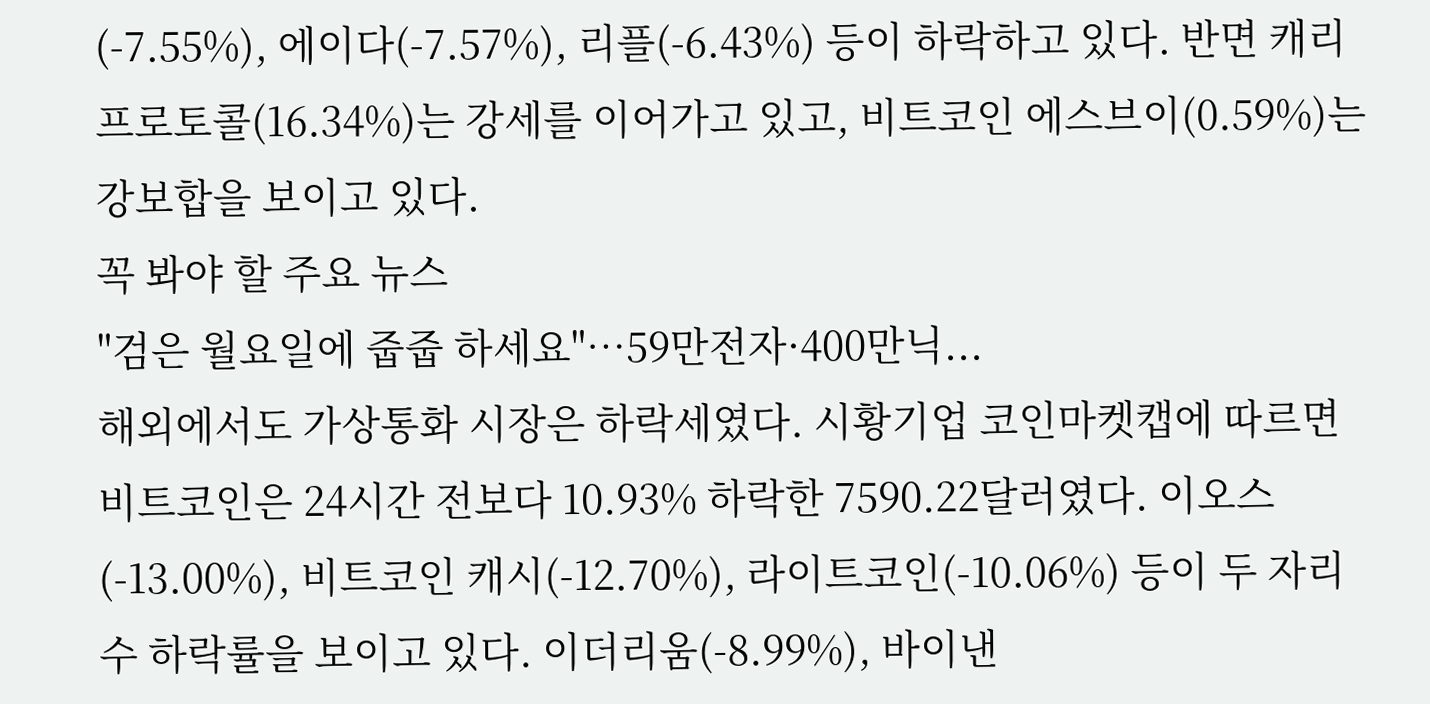(-7.55%), 에이다(-7.57%), 리플(-6.43%) 등이 하락하고 있다. 반면 캐리프로토콜(16.34%)는 강세를 이어가고 있고, 비트코인 에스브이(0.59%)는 강보합을 보이고 있다.
꼭 봐야 할 주요 뉴스
"검은 월요일에 줍줍 하세요"…59만전자·400만닉...
해외에서도 가상통화 시장은 하락세였다. 시황기업 코인마켓캡에 따르면 비트코인은 24시간 전보다 10.93% 하락한 7590.22달러였다. 이오스(-13.00%), 비트코인 캐시(-12.70%), 라이트코인(-10.06%) 등이 두 자리 수 하락률을 보이고 있다. 이더리움(-8.99%), 바이낸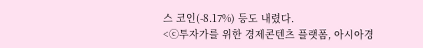스 코인(-8.17%) 등도 내렸다.
<ⓒ투자가를 위한 경제콘텐츠 플랫폼, 아시아경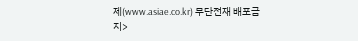제(www.asiae.co.kr) 무단전재 배포금지>